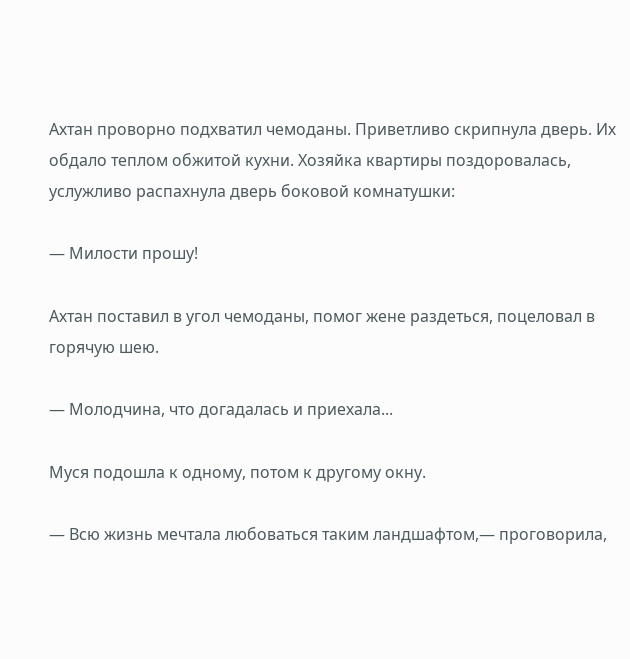Ахтан проворно подхватил чемоданы. Приветливо скрипнула дверь. Их обдало теплом обжитой кухни. Хозяйка квартиры поздоровалась, услужливо распахнула дверь боковой комнатушки:

— Милости прошу!

Ахтан поставил в угол чемоданы, помог жене раздеться, поцеловал в горячую шею.

— Молодчина, что догадалась и приехала...

Муся подошла к одному, потом к другому окну.

— Всю жизнь мечтала любоваться таким ландшафтом,— проговорила,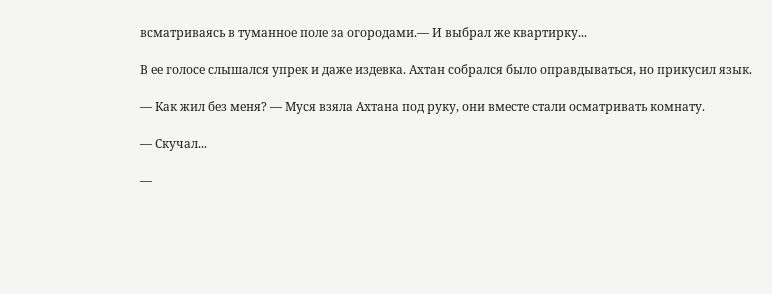всматриваясь в туманное поле за огородами.— И выбрал же квартирку...

В ее голосе слышался упрек и даже издевка. Ахтан собрался было оправдываться, но прикусил язык.

— Как жил без меня? — Муся взяла Ахтана под руку, они вместе стали осматривать комнату.

— Скучал...

—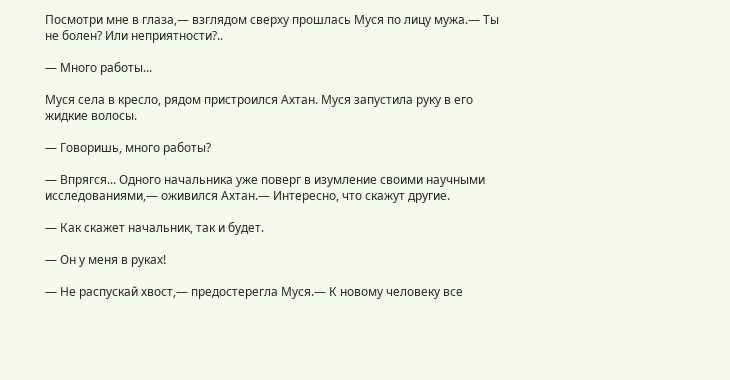Посмотри мне в глаза,— взглядом сверху прошлась Муся по лицу мужа.— Ты не болен? Или неприятности?..

— Много работы...

Муся села в кресло, рядом пристроился Ахтан. Муся запустила руку в его жидкие волосы.

— Говоришь, много работы?

— Впрягся... Одного начальника уже поверг в изумление своими научными исследованиями,— оживился Ахтан.— Интересно, что скажут другие.

— Как скажет начальник, так и будет.

— Он у меня в руках!

— Не распускай хвост,— предостерегла Муся.— К новому человеку все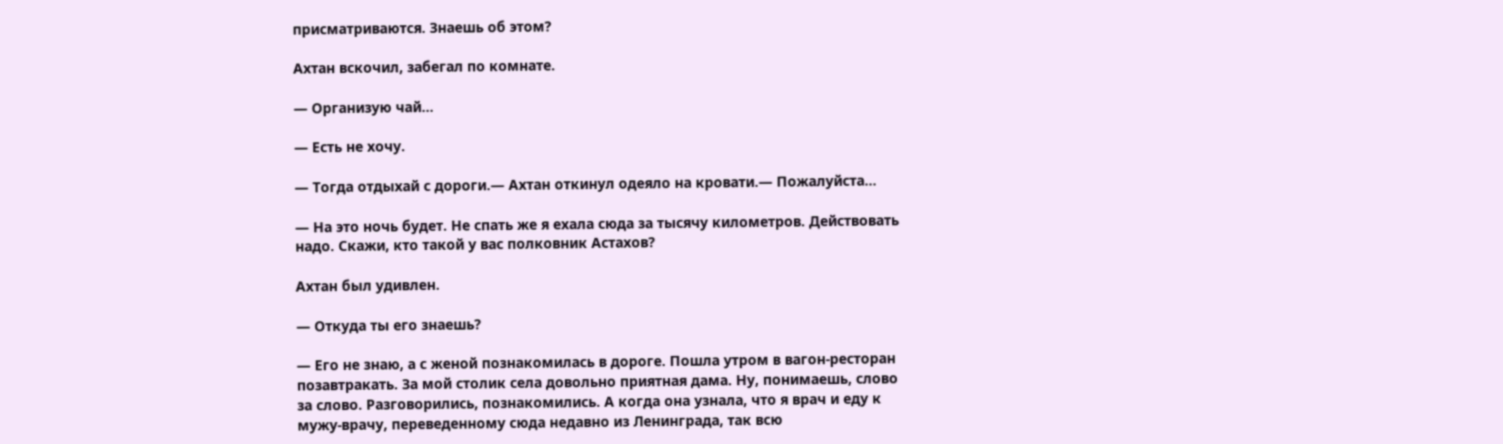присматриваются. Знаешь об этом?

Ахтан вскочил, забегал по комнате.

— Организую чай...

— Есть не хочу.

— Тогда отдыхай с дороги.— Ахтан откинул одеяло на кровати.— Пожалуйста...

— На это ночь будет. Не спать же я ехала сюда за тысячу километров. Действовать надо. Скажи, кто такой у вас полковник Астахов?

Ахтан был удивлен.

— Откуда ты его знаешь?

— Его не знаю, а с женой познакомилась в дороге. Пошла утром в вагон-ресторан позавтракать. За мой столик села довольно приятная дама. Ну, понимаешь, слово за слово. Разговорились, познакомились. А когда она узнала, что я врач и еду к мужу-врачу, переведенному сюда недавно из Ленинграда, так всю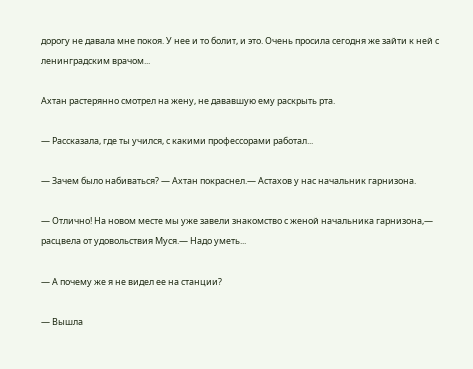дорогу не давала мне покоя. У нее и то болит, и это. Очень просила сегодня же зайти к ней с ленинградским врачом...

Ахтан растерянно смотрел на жену, не дававшую ему раскрыть рта.

— Рассказала, где ты учился, с какими профессорами работал...

— Зачем было набиваться? — Ахтан покраснел.— Астахов у нас начальник гарнизона.

— Отлично! На новом месте мы уже завели знакомство с женой начальника гарнизона,— расцвела от удовольствия Муся.— Надо уметь...

— А почему же я не видел ее на станции?

— Вышла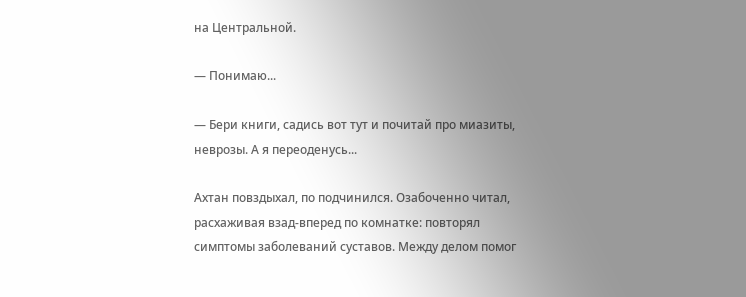на Центральной.

— Понимаю...

— Бери книги, садись вот тут и почитай про миазиты, неврозы. А я переоденусь...

Ахтан повздыхал, по подчинился. Озабоченно читал, расхаживая взад-вперед по комнатке: повторял симптомы заболеваний суставов. Между делом помог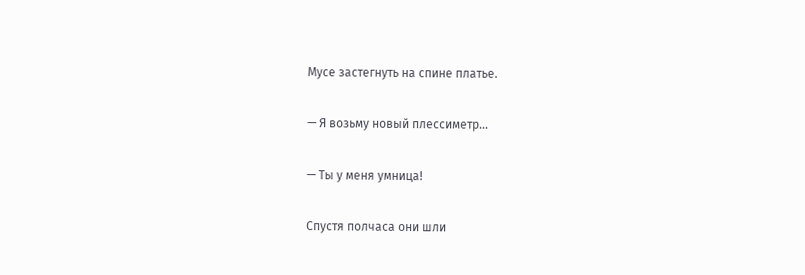Мусе застегнуть на спине платье.

— Я возьму новый плессиметр...

— Ты у меня умница!

Спустя полчаса они шли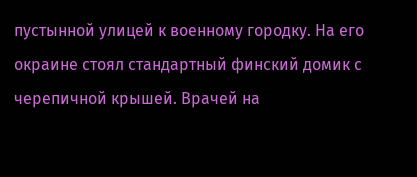пустынной улицей к военному городку. На его окраине стоял стандартный финский домик с черепичной крышей. Врачей на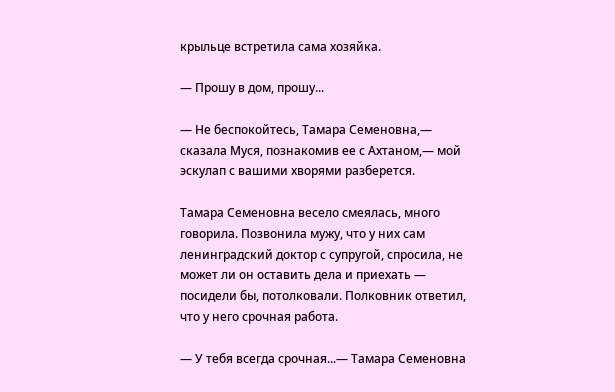крыльце встретила сама хозяйка.

— Прошу в дом, прошу...

— Не беспокойтесь, Тамара Семеновна,— сказала Муся, познакомив ее с Ахтаном,— мой эскулап с вашими хворями разберется.

Тамара Семеновна весело смеялась, много говорила. Позвонила мужу, что у них сам ленинградский доктор с супругой, спросила, не может ли он оставить дела и приехать — посидели бы, потолковали. Полковник ответил, что у него срочная работа.

— У тебя всегда срочная...— Тамара Семеновна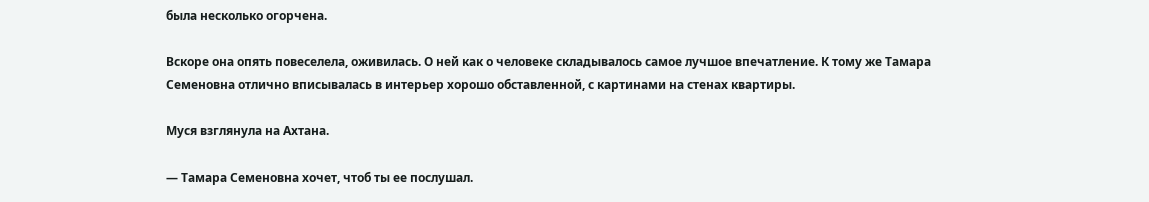была несколько огорчена.

Вскоре она опять повеселела, оживилась. О ней как о человеке складывалось самое лучшое впечатление. К тому же Тамара Семеновна отлично вписывалась в интерьер хорошо обставленной, с картинами на стенах квартиры.

Муся взглянула на Ахтана.

— Тамара Семеновна хочет, чтоб ты ее послушал.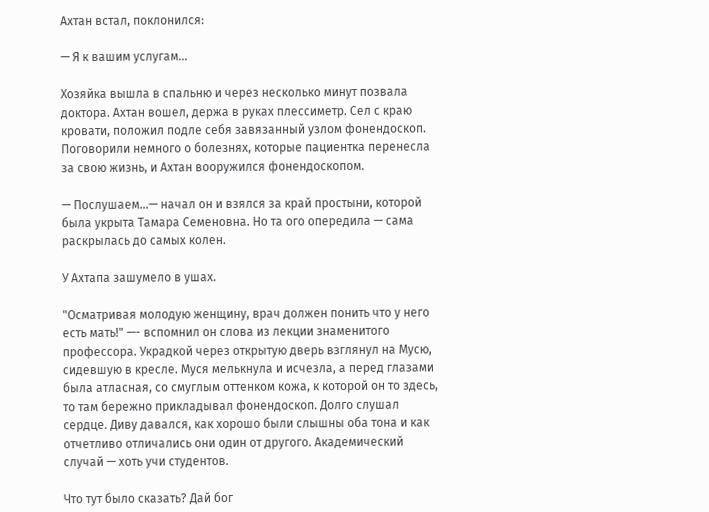Ахтан встал, поклонился:

— Я к вашим услугам...

Хозяйка вышла в спальню и через несколько минут позвала доктора. Ахтан вошел, держа в руках плессиметр. Сел с краю кровати, положил подле себя завязанный узлом фонендоскоп. Поговорили немного о болезнях, которые пациентка перенесла за свою жизнь, и Ахтан вооружился фонендоскопом.

— Послушаем...— начал он и взялся за край простыни, которой была укрыта Тамара Семеновна. Но та ого опередила — сама раскрылась до самых колен.

У Ахтапа зашумело в ушах.

"Осматривая молодую женщину, врач должен понить что у него есть мать!" —- вспомнил он слова из лекции знаменитого профессора. Украдкой через открытую дверь взглянул на Мусю, сидевшую в кресле. Муся мелькнула и исчезла, а перед глазами была атласная, со смуглым оттенком кожа, к которой он то здесь, то там бережно прикладывал фонендоскоп. Долго слушал сердце. Диву давался, как хорошо были слышны оба тона и как отчетливо отличались они один от другого. Академический случай — хоть учи студентов.

Что тут было сказать? Дай бог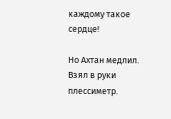каждому такое сердце!

Но Ахтан медлил. Взял в руки плессиметр.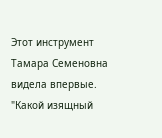Этот инструмент Тамара Семеновна видела впервые. "Какой изящный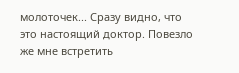молоточек... Сразу видно, что это настоящий доктор. Повезло же мне встретить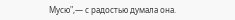Мусю",— с радостью думала она.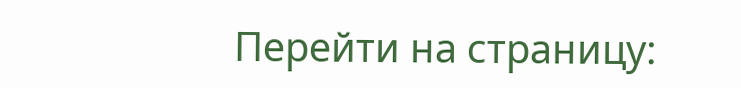Перейти на страницу: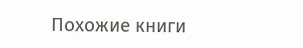Похожие книги